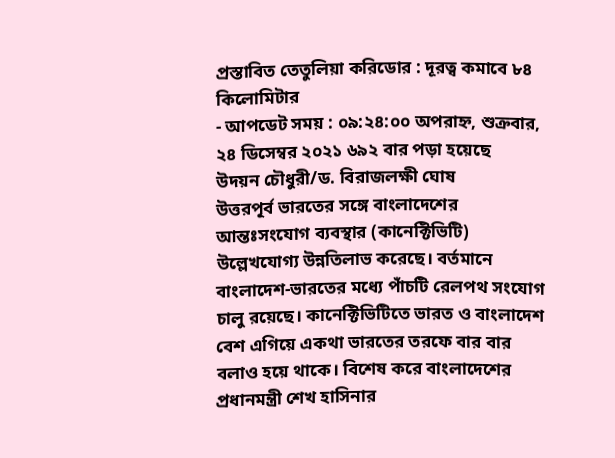প্রস্তাবিত তেতুলিয়া করিডোর : দূরত্ব কমাবে ৮৪ কিলোমিটার
- আপডেট সময় : ০৯:২৪:০০ অপরাহ্ন, শুক্রবার, ২৪ ডিসেম্বর ২০২১ ৬৯২ বার পড়া হয়েছে
উদয়ন চৌধুরী/ড. বিরাজলক্ষী ঘোষ
উত্তরপূর্ব ভারতের সঙ্গে বাংলাদেশের আন্তঃসংযোগ ব্যবস্থার (কানেক্টিভিটি) উল্লেখযোগ্য উন্নতিলাভ করেছে। বর্তমানে বাংলাদেশ-ভারতের মধ্যে পাঁচটি রেলপথ সংযোগ চালু রয়েছে। কানেক্টিভিটিতে ভারত ও বাংলাদেশ বেশ এগিয়ে একথা ভারতের তরফে বার বার বলাও হয়ে থাকে। বিশেষ করে বাংলাদেশের প্রধানমন্ত্রী শেখ হাসিনার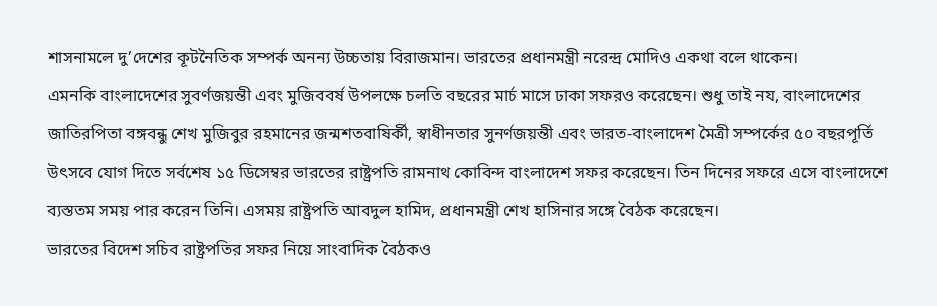শাসনামলে দু’দেশের কূটনৈতিক সম্পর্ক অনন্য উচ্চতায় বিরাজমান। ভারতের প্রধানমন্ত্রী নরেন্দ্র মোদিও একথা বলে থাকেন।
এমনকি বাংলাদেশের সুবর্ণজয়ন্তী এবং মুজিববর্ষ উপলক্ষে চলতি বছরের মার্চ মাসে ঢাকা সফরও করেছেন। শুধু তাই নয, বাংলাদেশের জাতিরপিতা বঙ্গবন্ধু শেখ মুজিবুর রহমানের জন্মশতবাষির্কী, স্বাধীনতার সুনর্ণজয়ন্তী এবং ভারত-বাংলাদেশ মৈত্রী সম্পর্কের ৫০ বছরপূর্তি উৎসবে যোগ দিতে সর্বশেষ ১৫ ডিসেম্বর ভারতের রাষ্ট্রপতি রামনাথ কোবিন্দ বাংলাদেশ সফর করেছেন। তিন দিনের সফরে এসে বাংলাদেশে ব্যস্ততম সময় পার করেন তিনি। এসময় রাষ্ট্রপতি আবদুল হামিদ, প্রধানমন্ত্রী শেখ হাসিনার সঙ্গে বৈঠক করেছেন।
ভারতের বিদেশ সচিব রাষ্ট্রপতির সফর নিয়ে সাংবাদিক বৈঠকও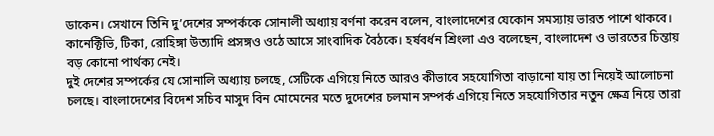ডাকেন। সেখানে তিনি দু’দেশের সম্পর্ককে সোনালী অধ্যায় বর্ণনা করেন বলেন, বাংলাদেশের যেকোন সমস্যায় ভারত পাশে থাকবে। কানেক্টিভি, টিকা, রোহিঙ্গা উত্যাদি প্রসঙ্গও ওঠে আসে সাংবাদিক বৈঠকে। হর্ষবর্ধন শ্রিংলা এও বলেছেন, বাংলাদেশ ও ভারতের চিন্তায় বড় কোনো পার্থক্য নেই।
দুই দেশের সম্পর্কের যে সোনালি অধ্যায় চলছে, সেটিকে এগিয়ে নিতে আরও কীভাবে সহযোগিতা বাড়ানো যায় তা নিয়েই আলোচনা চলছে। বাংলাদেশের বিদেশ সচিব মাসুদ বিন মোমেনের মতে দুদেশের চলমান সম্পর্ক এগিয়ে নিতে সহযোগিতার নতুন ক্ষেত্র নিয়ে তারা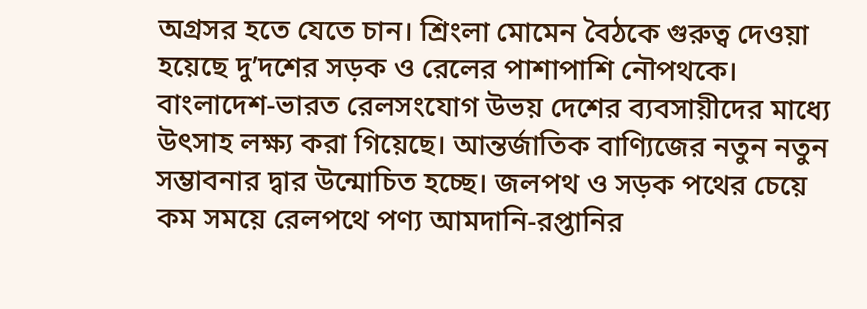অগ্রসর হতে যেতে চান। শ্রিংলা মোমেন বৈঠকে গুরুত্ব দেওয়া হয়েছে দু’দশের সড়ক ও রেলের পাশাপাশি নৌপথকে।
বাংলাদেশ-ভারত রেলসংযোগ উভয় দেশের ব্যবসায়ীদের মাধ্যে উৎসাহ লক্ষ্য করা গিয়েছে। আন্তর্জাতিক বাণ্যিজের নতুন নতুন সম্ভাবনার দ্বার উন্মোচিত হচ্ছে। জলপথ ও সড়ক পথের চেয়ে কম সময়ে রেলপথে পণ্য আমদানি-রপ্তানির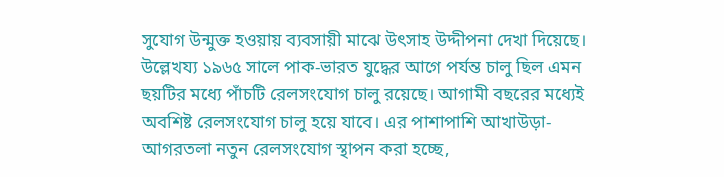সুযোগ উন্মুক্ত হওয়ায় ব্যবসায়ী মাঝে উৎসাহ উদ্দীপনা দেখা দিয়েছে।
উল্লেখয্য ১৯৬৫ সালে পাক-ভারত যুদ্ধের আগে পর্যন্ত চালু ছিল এমন ছয়টির মধ্যে পাঁচটি রেলসংযোগ চালু রয়েছে। আগামী বছরের মধ্যেই অবশিষ্ট রেলসংযোগ চালু হয়ে যাবে। এর পাশাপাশি আখাউড়া-আগরতলা নতুন রেলসংযোগ স্থাপন করা হচ্ছে,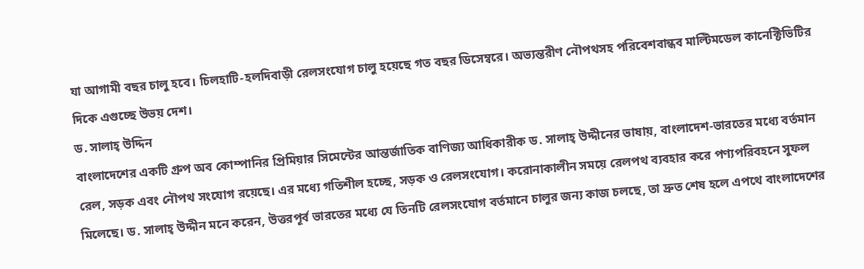যা আগামী বছর চালু হবে। চিলহাটি-হলদিবাড়ী রেলসংযোগ চালু হয়েছে গত বছর ডিসেম্বরে। অভ্যন্তরীণ নৌপথসহ পরিবেশবান্ধব মাল্টিমডেল কানেক্টিভিটির দিকে এগুচ্ছে উভয় দেশ।
ড. সালাহ্ উদ্দিন
বাংলাদেশের একটি গ্রুপ অব কোম্পানির প্রিমিয়ার সিমেন্টের আন্তর্জাতিক বাণিজ্য আধিকারীক ড. সালাহ্ উদ্দীনের ভাষায়, বাংলাদেশ-ভারতের মধ্যে বর্তমান রেল, সড়ক এবং নৌপথ সংযোগ রয়েছে। এর মধ্যে গতিশীল হচ্ছে, সড়ক ও রেলসংযোগ। করোনাকালীন সময়ে রেলপথ ব্যবহার করে পণ্যপরিবহনে সুফল মিলেছে। ড. সালাহ্ উদ্দীন মনে করেন, উত্তরপূর্ব ভারতের মধ্যে যে তিনটি রেলসংযোগ বর্তমানে চালুর জন্য কাজ চলছে, তা দ্রুত শেষ হলে এপথে বাংলাদেশের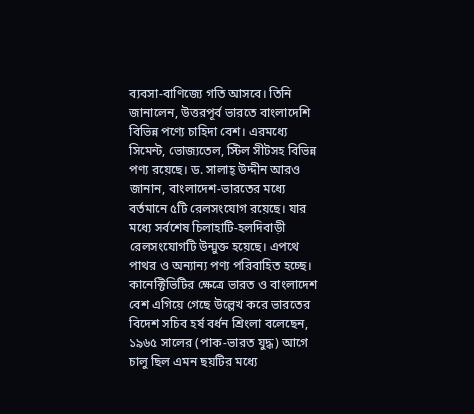ব্যবসা-বাণিজ্যে গতি আসবে। তিনি জানালেন, উত্তরপূর্ব ভারতে বাংলাদেশি বিভিন্ন পণ্যে চাহিদা বেশ। এরমধ্যে সিমেন্ট, ভোজ্যতেল, স্টিল সীটসহ বিভিন্ন পণ্য রয়েছে। ড. সালাহ্ উদ্দীন আরও জানান, বাংলাদেশ-ভারতের মধ্যে বর্তমানে ৫টি রেলসংযোগ রয়েছে। যার মধ্যে সর্বশেষ চিলাহাটি-হলদিবাড়ী রেলসংযোগটি উন্মুক্ত হয়েছে। এপথে পাথর ও অন্যান্য পণ্য পরিবাহিত হচ্ছে।
কানেক্টিভিটির ক্ষেত্রে ভারত ও বাংলাদেশ বেশ এগিয়ে গেছে উল্লেখ করে ভারতের বিদেশ সচিব হর্ষ বর্ধন শ্রিংলা বলেছেন, ১৯৬৫ সালের (পাক-ভারত যুদ্ধ) আগে চালু ছিল এমন ছয়টির মধ্যে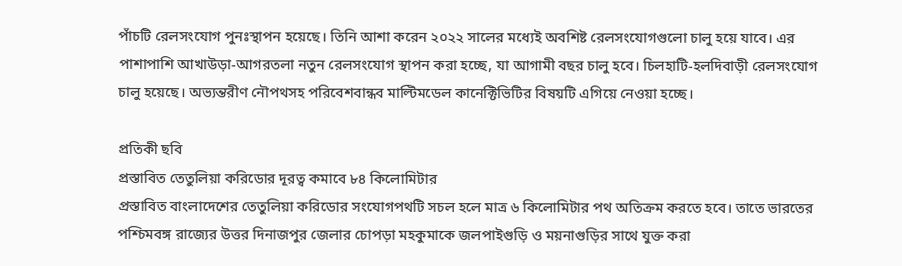পাঁচটি রেলসংযোগ পুনঃস্থাপন হয়েছে। তিনি আশা করেন ২০২২ সালের মধ্যেই অবশিষ্ট রেলসংযোগগুলো চালু হয়ে যাবে। এর পাশাপাশি আখাউড়া-আগরতলা নতুন রেলসংযোগ স্থাপন করা হচ্ছে, যা আগামী বছর চালু হবে। চিলহাটি-হলদিবাড়ী রেলসংযোগ চালু হয়েছে। অভ্যন্তরীণ নৌপথসহ পরিবেশবান্ধব মাল্টিমডেল কানেক্টিভিটির বিষয়টি এগিয়ে নেওয়া হচ্ছে।

প্রতিকী ছবি
প্রস্তাবিত তেতুলিয়া করিডোর দূরত্ব কমাবে ৮৪ কিলোমিটার
প্রস্তাবিত বাংলাদেশের তেতুলিয়া করিডোর সংযোগপথটি সচল হলে মাত্র ৬ কিলোমিটার পথ অতিক্রম করতে হবে। তাতে ভারতের পশ্চিমবঙ্গ রাজ্যের উত্তর দিনাজপুর জেলার চোপড়া মহকুমাকে জলপাইগুড়ি ও ময়নাগুড়ির সাথে যুক্ত করা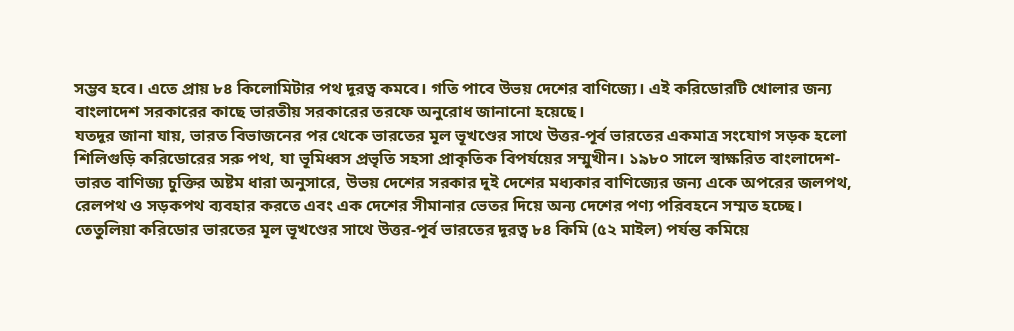সম্ভব হবে। এতে প্রায় ৮৪ কিলোমিটার পথ দূরত্ব কমবে। গতি পাবে উভয় দেশের বাণিজ্যে। এই করিডোরটি খোলার জন্য বাংলাদেশ সরকারের কাছে ভারতীয় সরকারের তরফে অনুরোধ জানানো হয়েছে।
যতদূর জানা যায়, ভারত বিভাজনের পর থেকে ভারতের মূল ভূখণ্ডের সাথে উত্তর-পূর্ব ভারতের একমাত্র সংযোগ সড়ক হলো শিলিগুড়ি করিডোরের সরু পথ, যা ভূমিধ্বস প্রভৃতি সহসা প্রাকৃতিক বিপর্যয়ের সম্মুখীন। ১৯৮০ সালে স্বাক্ষরিত বাংলাদেশ-ভারত বাণিজ্য চুক্তির অষ্টম ধারা অনুসারে, উভয় দেশের সরকার দুই দেশের মধ্যকার বাণিজ্যের জন্য একে অপরের জলপথ, রেলপথ ও সড়কপথ ব্যবহার করতে এবং এক দেশের সীমানার ভেতর দিয়ে অন্য দেশের পণ্য পরিবহনে সম্মত হচ্ছে।
তেতুলিয়া করিডোর ভারতের মূল ভূখণ্ডের সাথে উত্তর-পূর্ব ভারতের দূরত্ব ৮৪ কিমি (৫২ মাইল) পর্যন্ত কমিয়ে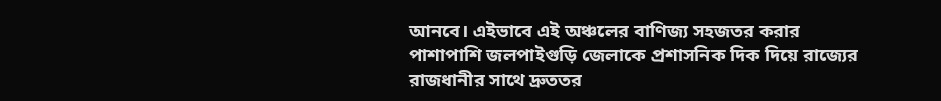আনবে। এইভাবে এই অঞ্চলের বাণিজ্য সহজতর করার পাশাপাশি জলপাইগুড়ি জেলাকে প্রশাসনিক দিক দিয়ে রাজ্যের রাজধানীর সাথে দ্রুততর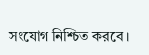সংযোগ নিশ্চিত করবে।